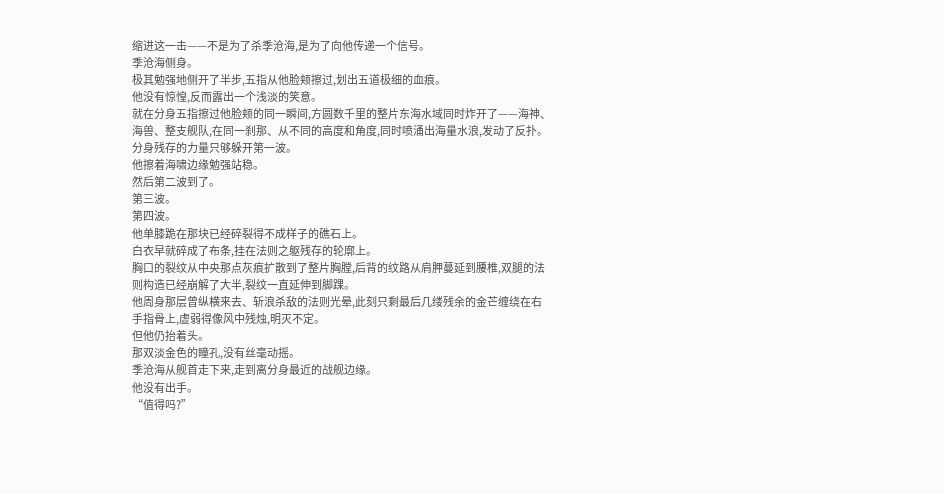缩进这一击——不是为了杀季沧海,是为了向他传递一个信号。
季沧海侧身。
极其勉强地侧开了半步,五指从他脸颊擦过,划出五道极细的血痕。
他没有惊惶,反而露出一个浅淡的笑意。
就在分身五指擦过他脸颊的同一瞬间,方圆数千里的整片东海水域同时炸开了——海神、海兽、整支舰队,在同一刹那、从不同的高度和角度,同时喷涌出海量水浪,发动了反扑。
分身残存的力量只够躲开第一波。
他擦着海啸边缘勉强站稳。
然后第二波到了。
第三波。
第四波。
他单膝跪在那块已经碎裂得不成样子的礁石上。
白衣早就碎成了布条,挂在法则之躯残存的轮廓上。
胸口的裂纹从中央那点灰痕扩散到了整片胸膛,后背的纹路从肩胛蔓延到腰椎,双腿的法则构造已经崩解了大半,裂纹一直延伸到脚踝。
他周身那层曾纵横来去、斩浪杀敌的法则光晕,此刻只剩最后几缕残余的金芒缠绕在右手指骨上,虚弱得像风中残烛,明灭不定。
但他仍抬着头。
那双淡金色的瞳孔,没有丝毫动摇。
季沧海从舰首走下来,走到离分身最近的战舰边缘。
他没有出手。
“值得吗?”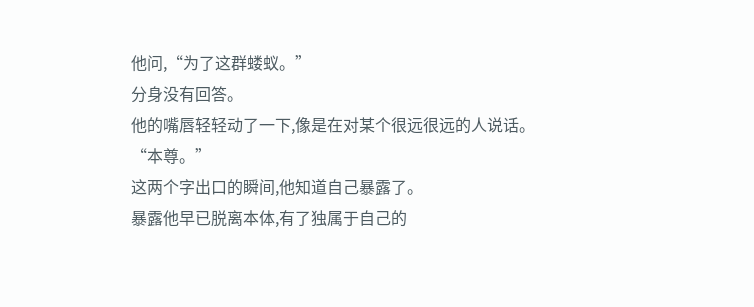他问,“为了这群蝼蚁。”
分身没有回答。
他的嘴唇轻轻动了一下,像是在对某个很远很远的人说话。
“本尊。”
这两个字出口的瞬间,他知道自己暴露了。
暴露他早已脱离本体,有了独属于自己的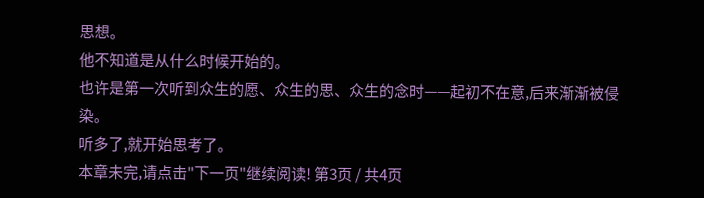思想。
他不知道是从什么时候开始的。
也许是第一次听到众生的愿、众生的思、众生的念时——起初不在意,后来渐渐被侵染。
听多了,就开始思考了。
本章未完,请点击"下一页"继续阅读! 第3页 / 共4页